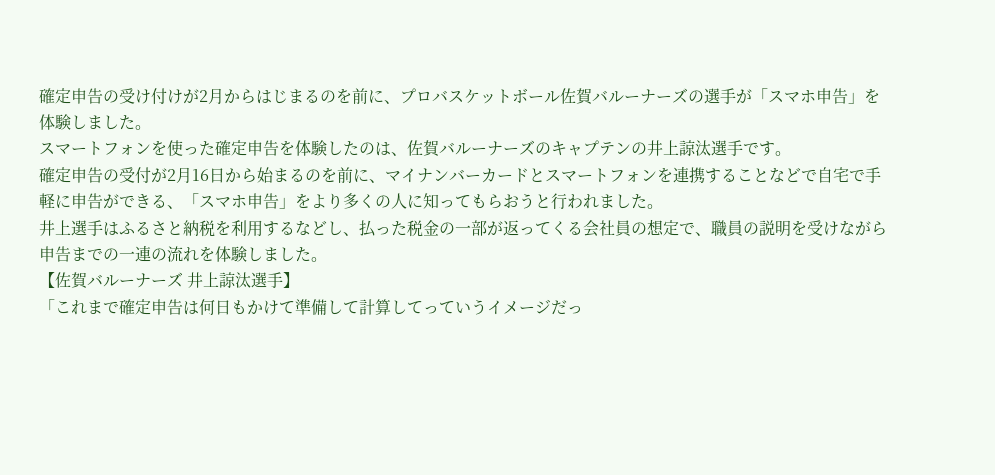確定申告の受け付けが2月からはじまるのを前に、プロバスケットボール佐賀バルーナーズの選手が「スマホ申告」を体験しました。
スマートフォンを使った確定申告を体験したのは、佐賀バルーナーズのキャプテンの井上諒汰選手です。
確定申告の受付が2月16日から始まるのを前に、マイナンバーカードとスマートフォンを連携することなどで自宅で手軽に申告ができる、「スマホ申告」をより多くの人に知ってもらおうと行われました。
井上選手はふるさと納税を利用するなどし、払った税金の一部が返ってくる会社員の想定で、職員の説明を受けながら申告までの一連の流れを体験しました。
【佐賀バルーナーズ 井上諒汰選手】
「これまで確定申告は何日もかけて準備して計算してっていうイメージだっ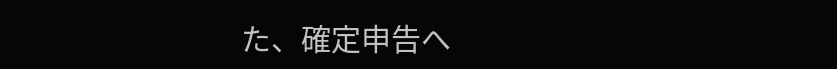た、確定申告へ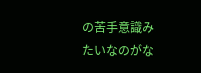の苦手意識みたいなのがな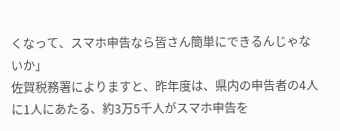くなって、スマホ申告なら皆さん簡単にできるんじゃないか」
佐賀税務署によりますと、昨年度は、県内の申告者の4人に1人にあたる、約3万5千人がスマホ申告を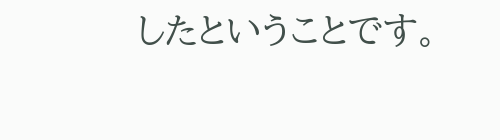したということです。